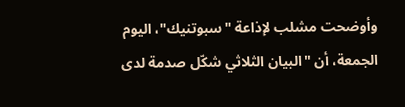وأوضحت مشلب لإذاعة "سبوتنيك"، اليوم الجمعة، أن "البيان الثلاثي شكّل صدمة لدى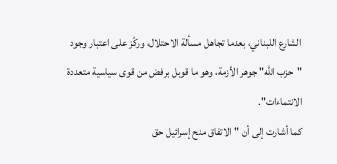الشارع اللبناني، بعدما تجاهل مسألة الاحتلال، وركّز على اعتبار وجود "حزب الله" جوهر الأزمة، وهو ما قوبل برفض من قوى سياسية متعددة الانتماءات".
كما أشارت إلى أن "الاتفاق منح إسرائيل حق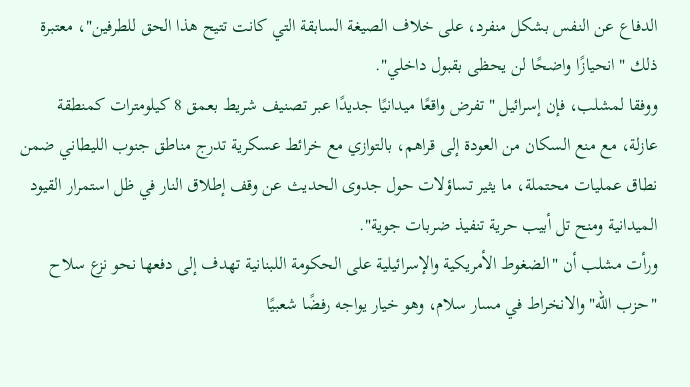الدفاع عن النفس بشكل منفرد، على خلاف الصيغة السابقة التي كانت تتيح هذا الحق للطرفين"، معتبرة ذلك "انحيازًا واضحًا لن يحظى بقبول داخلي".
ووفقا لمشلب، فإن إسرائيل "تفرض واقعًا ميدانيًا جديدًا عبر تصنيف شريط بعمق 8 كيلومترات كمنطقة عازلة، مع منع السكان من العودة إلى قراهم، بالتوازي مع خرائط عسكرية تدرج مناطق جنوب الليطاني ضمن نطاق عمليات محتملة، ما يثير تساؤلات حول جدوى الحديث عن وقف إطلاق النار في ظل استمرار القيود الميدانية ومنح تل أبيب حرية تنفيذ ضربات جوية".
ورأت مشلب أن "الضغوط الأمريكية والإسرائيلية على الحكومة اللبنانية تهدف إلى دفعها نحو نزع سلاح "حزب الله" والانخراط في مسار سلام، وهو خيار يواجه رفضًا شعبيًا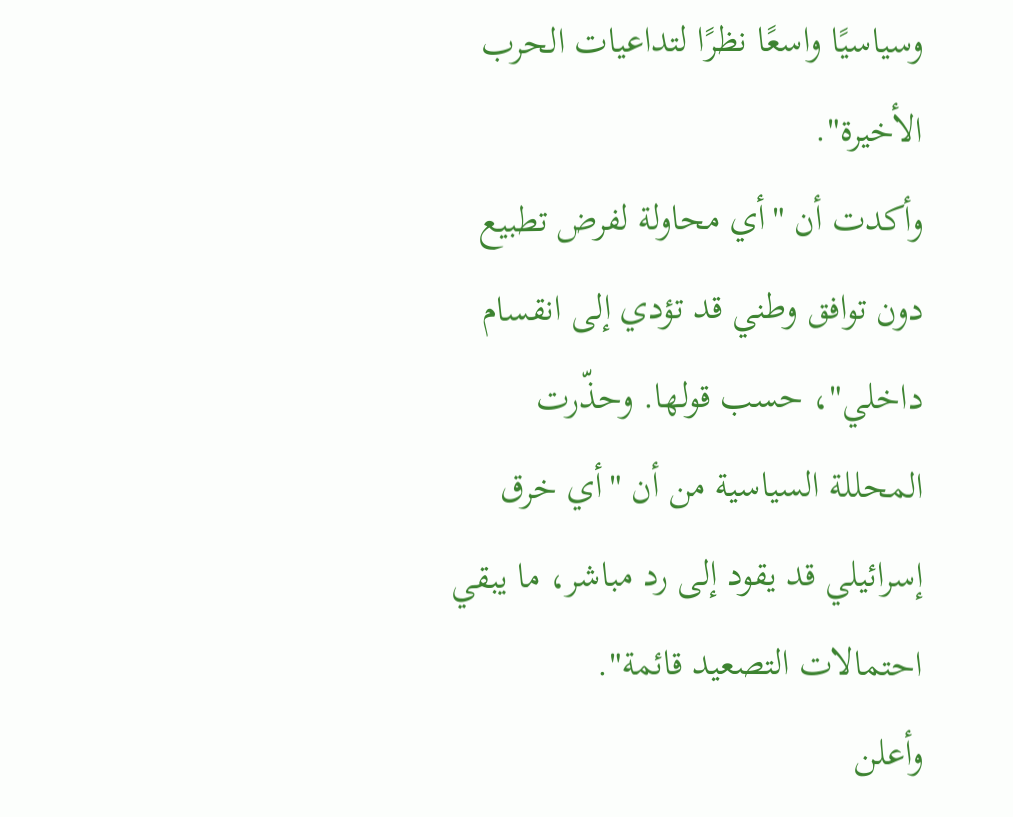وسياسيًا واسعًا نظرًا لتداعيات الحرب الأخيرة".
وأكدت أن "أي محاولة لفرض تطبيع دون توافق وطني قد تؤدي إلى انقسام داخلي"، حسب قولها. وحذّرت المحللة السياسية من أن "أي خرق إسرائيلي قد يقود إلى رد مباشر، ما يبقي احتمالات التصعيد قائمة".
وأعلن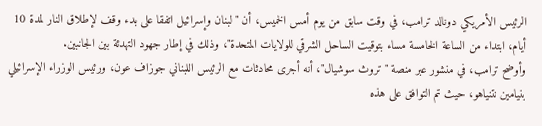الرئيس الأمريكي دونالد ترامب، في وقت سابق من يوم أمس الخميس، أن "لبنان وإسرائيل اتفقا على بدء وقف لإطلاق النار لمدة 10 أيام، ابتداء من الساعة الخامسة مساء بتوقيت الساحل الشرقي للولايات المتحدة"، وذلك في إطار جهود التهدئة بين الجانبين.
وأوضح ترامب، في منشور عبر منصة "تروث سوشيال"، أنه أجرى محادثات مع الرئيس اللبناني جوزاف عون، ورئيس الوزراء الإسرائيلي بنيامين نتنياهو، حيث تم التوافق على هذه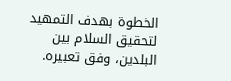الخطوة بهدف التمهيد لتحقيق السلام بين البلدين، وفق تعبيره.